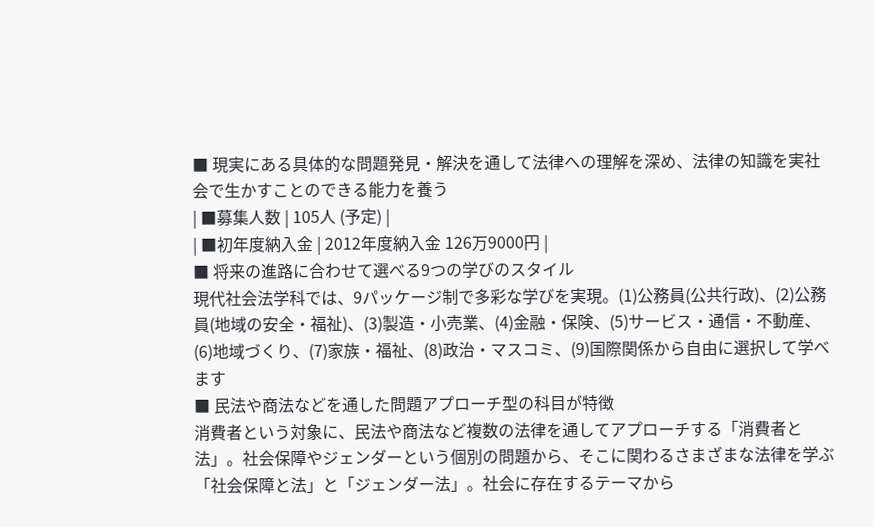■ 現実にある具体的な問題発見・解決を通して法律への理解を深め、法律の知識を実社会で生かすことのできる能力を養う
| ■募集人数 | 105人 (予定) |
| ■初年度納入金 | 2012年度納入金 126万9000円 |
■ 将来の進路に合わせて選べる9つの学びのスタイル
現代社会法学科では、9パッケージ制で多彩な学びを実現。(1)公務員(公共行政)、(2)公務員(地域の安全・福祉)、(3)製造・小売業、(4)金融・保険、(5)サービス・通信・不動産、(6)地域づくり、(7)家族・福祉、(8)政治・マスコミ、(9)国際関係から自由に選択して学べます
■ 民法や商法などを通した問題アプローチ型の科目が特徴
消費者という対象に、民法や商法など複数の法律を通してアプローチする「消費者と法」。社会保障やジェンダーという個別の問題から、そこに関わるさまざまな法律を学ぶ「社会保障と法」と「ジェンダー法」。社会に存在するテーマから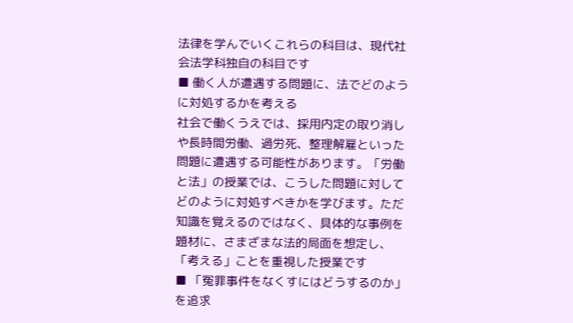法律を学んでいくこれらの科目は、現代社会法学科独自の科目です
■ 働く人が遭遇する問題に、法でどのように対処するかを考える
社会で働くうえでは、採用内定の取り消しや長時間労働、過労死、整理解雇といった問題に遭遇する可能性があります。「労働と法」の授業では、こうした問題に対してどのように対処すべきかを学びます。ただ知識を覚えるのではなく、具体的な事例を題材に、さまざまな法的局面を想定し、「考える」ことを重視した授業です
■ 「冤罪事件をなくすにはどうするのか」を追求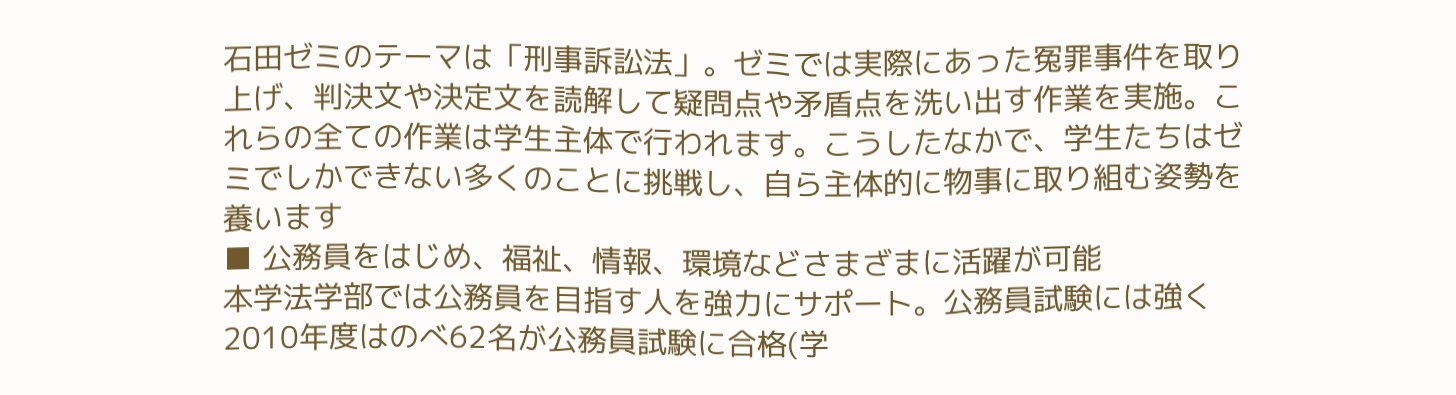石田ゼミのテーマは「刑事訴訟法」。ゼミでは実際にあった冤罪事件を取り上げ、判決文や決定文を読解して疑問点や矛盾点を洗い出す作業を実施。これらの全ての作業は学生主体で行われます。こうしたなかで、学生たちはゼミでしかできない多くのことに挑戦し、自ら主体的に物事に取り組む姿勢を養います
■ 公務員をはじめ、福祉、情報、環境などさまざまに活躍が可能
本学法学部では公務員を目指す人を強力にサポート。公務員試験には強く2010年度はのべ62名が公務員試験に合格(学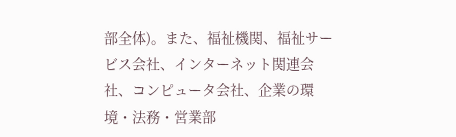部全体)。また、福祉機関、福祉サービス会社、インターネット関連会社、コンピュータ会社、企業の環境・法務・営業部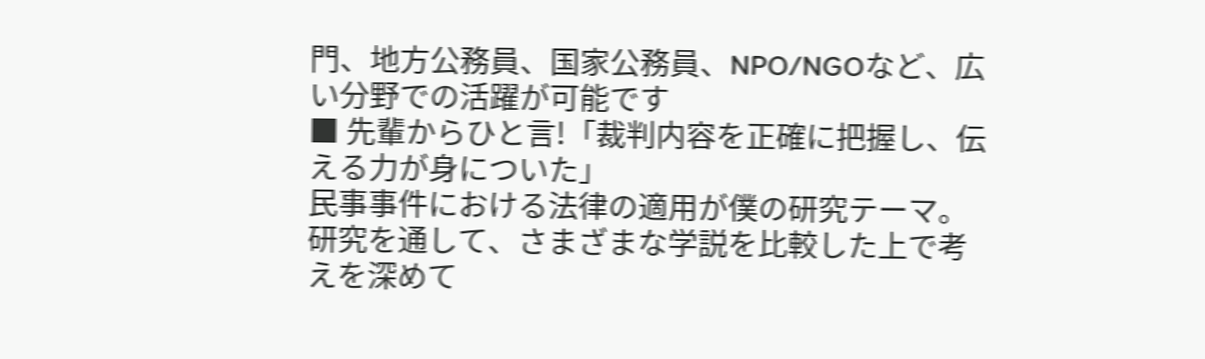門、地方公務員、国家公務員、NPO/NGOなど、広い分野での活躍が可能です
■ 先輩からひと言!「裁判内容を正確に把握し、伝える力が身についた」
民事事件における法律の適用が僕の研究テーマ。研究を通して、さまざまな学説を比較した上で考えを深めて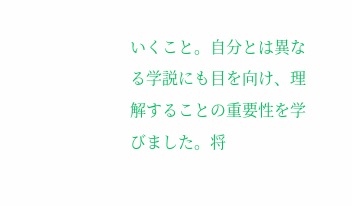いくこと。自分とは異なる学説にも目を向け、理解することの重要性を学びました。将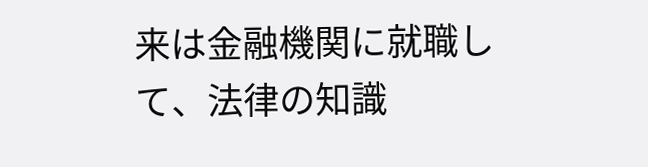来は金融機関に就職して、法律の知識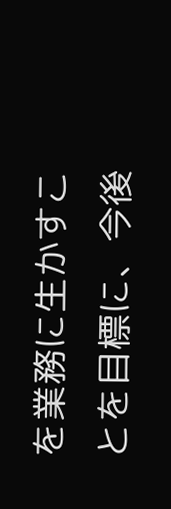を業務に生かすことを目標に、今後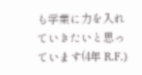も学業に力を入れていきたいと思っています(4年 R.F.)